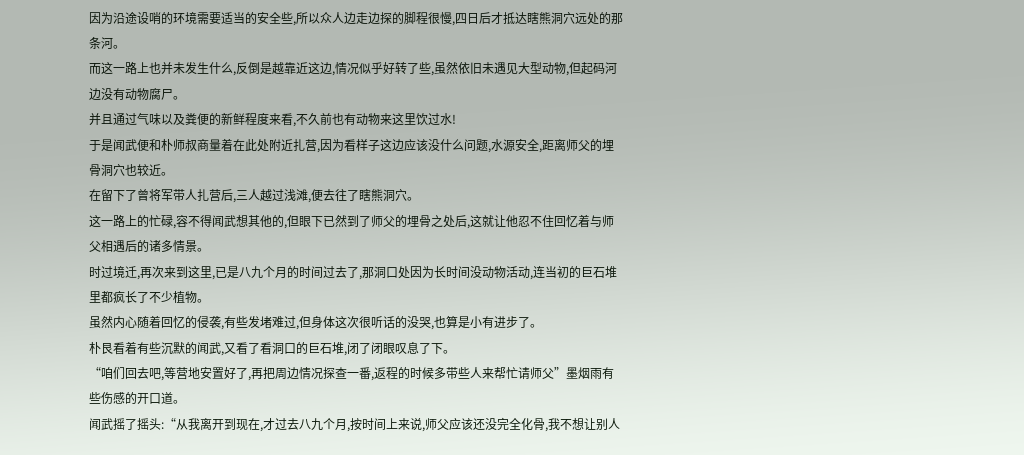因为沿途设哨的环境需要适当的安全些,所以众人边走边探的脚程很慢,四日后才抵达瞎熊洞穴远处的那条河。
而这一路上也并未发生什么,反倒是越靠近这边,情况似乎好转了些,虽然依旧未遇见大型动物,但起码河边没有动物腐尸。
并且通过气味以及粪便的新鲜程度来看,不久前也有动物来这里饮过水!
于是闻武便和朴师叔商量着在此处附近扎营,因为看样子这边应该没什么问题,水源安全,距离师父的埋骨洞穴也较近。
在留下了曾将军带人扎营后,三人越过浅滩,便去往了瞎熊洞穴。
这一路上的忙碌,容不得闻武想其他的,但眼下已然到了师父的埋骨之处后,这就让他忍不住回忆着与师父相遇后的诸多情景。
时过境迁,再次来到这里,已是八九个月的时间过去了,那洞口处因为长时间没动物活动,连当初的巨石堆里都疯长了不少植物。
虽然内心随着回忆的侵袭,有些发堵难过,但身体这次很听话的没哭,也算是小有进步了。
朴艮看着有些沉默的闻武,又看了看洞口的巨石堆,闭了闭眼叹息了下。
“咱们回去吧,等营地安置好了,再把周边情况探查一番,返程的时候多带些人来帮忙请师父”墨烟雨有些伤感的开口道。
闻武摇了摇头:“从我离开到现在,才过去八九个月,按时间上来说,师父应该还没完全化骨,我不想让别人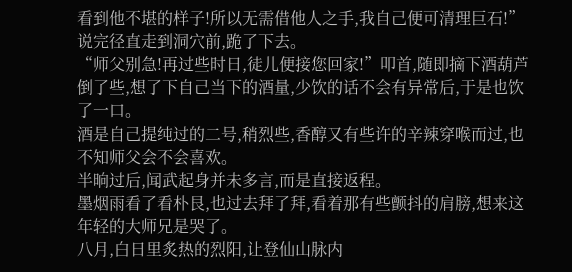看到他不堪的样子!所以无需借他人之手,我自己便可清理巨石!”
说完径直走到洞穴前,跪了下去。
“师父别急!再过些时日,徒儿便接您回家!”叩首,随即摘下酒葫芦倒了些,想了下自己当下的酒量,少饮的话不会有异常后,于是也饮了一口。
酒是自己提纯过的二号,稍烈些,香醇又有些许的辛辣穿喉而过,也不知师父会不会喜欢。
半晌过后,闻武起身并未多言,而是直接返程。
墨烟雨看了看朴艮,也过去拜了拜,看着那有些颤抖的肩膀,想来这年轻的大师兄是哭了。
八月,白日里炙热的烈阳,让登仙山脉内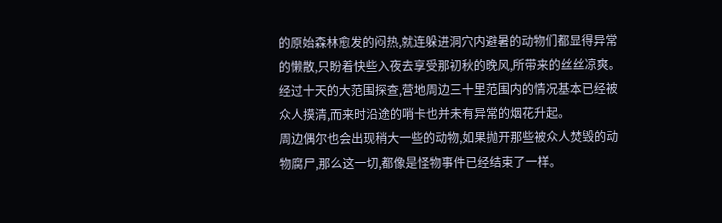的原始森林愈发的闷热,就连躲进洞穴内避暑的动物们都显得异常的懒散,只盼着快些入夜去享受那初秋的晚风,所带来的丝丝凉爽。
经过十天的大范围探查,营地周边三十里范围内的情况基本已经被众人摸清,而来时沿途的哨卡也并未有异常的烟花升起。
周边偶尔也会出现稍大一些的动物,如果抛开那些被众人焚毁的动物腐尸,那么这一切,都像是怪物事件已经结束了一样。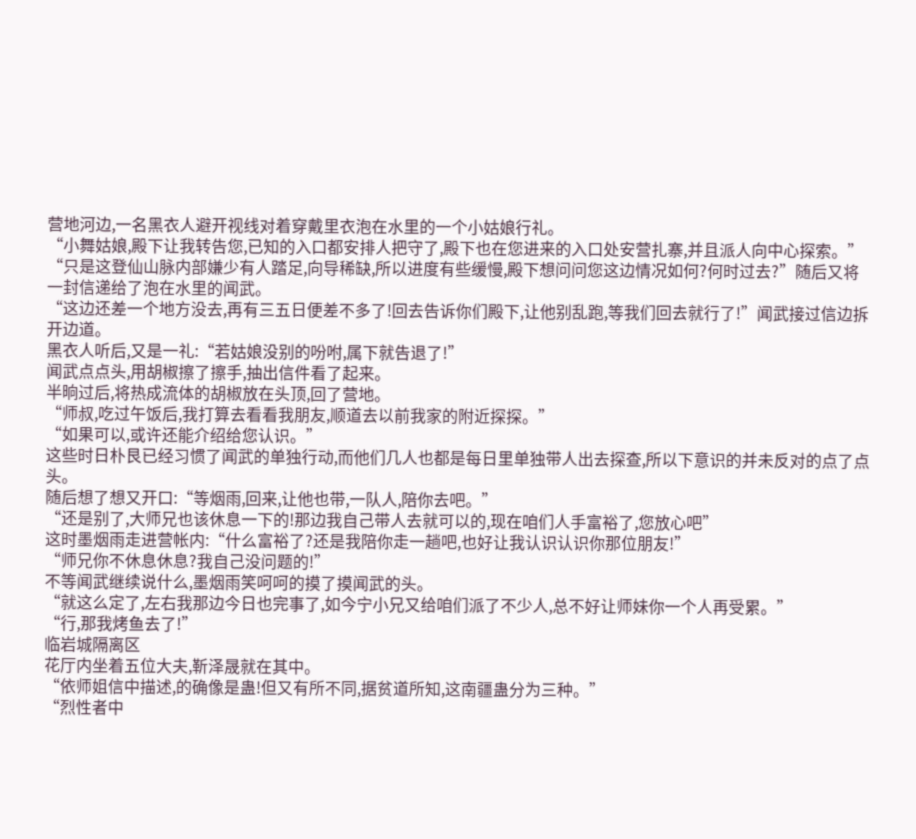营地河边,一名黑衣人避开视线对着穿戴里衣泡在水里的一个小姑娘行礼。
“小舞姑娘,殿下让我转告您,已知的入口都安排人把守了,殿下也在您进来的入口处安营扎寨,并且派人向中心探索。”
“只是这登仙山脉内部嫌少有人踏足,向导稀缺,所以进度有些缓慢,殿下想问问您这边情况如何?何时过去?”随后又将一封信递给了泡在水里的闻武。
“这边还差一个地方没去,再有三五日便差不多了!回去告诉你们殿下,让他别乱跑,等我们回去就行了!”闻武接过信边拆开边道。
黑衣人听后,又是一礼:“若姑娘没别的吩咐,属下就告退了!”
闻武点点头,用胡椒擦了擦手,抽出信件看了起来。
半晌过后,将热成流体的胡椒放在头顶,回了营地。
“师叔,吃过午饭后,我打算去看看我朋友,顺道去以前我家的附近探探。”
“如果可以,或许还能介绍给您认识。”
这些时日朴艮已经习惯了闻武的单独行动,而他们几人也都是每日里单独带人出去探查,所以下意识的并未反对的点了点头。
随后想了想又开口:“等烟雨,回来,让他也带,一队人,陪你去吧。”
“还是别了,大师兄也该休息一下的!那边我自己带人去就可以的,现在咱们人手富裕了,您放心吧”
这时墨烟雨走进营帐内:“什么富裕了?还是我陪你走一趟吧,也好让我认识认识你那位朋友!”
“师兄你不休息休息?我自己没问题的!”
不等闻武继续说什么,墨烟雨笑呵呵的摸了摸闻武的头。
“就这么定了,左右我那边今日也完事了,如今宁小兄又给咱们派了不少人,总不好让师妹你一个人再受累。”
“行,那我烤鱼去了!”
临岩城隔离区
花厅内坐着五位大夫,靳泽晟就在其中。
“依师姐信中描述,的确像是蛊!但又有所不同,据贫道所知,这南疆蛊分为三种。”
“烈性者中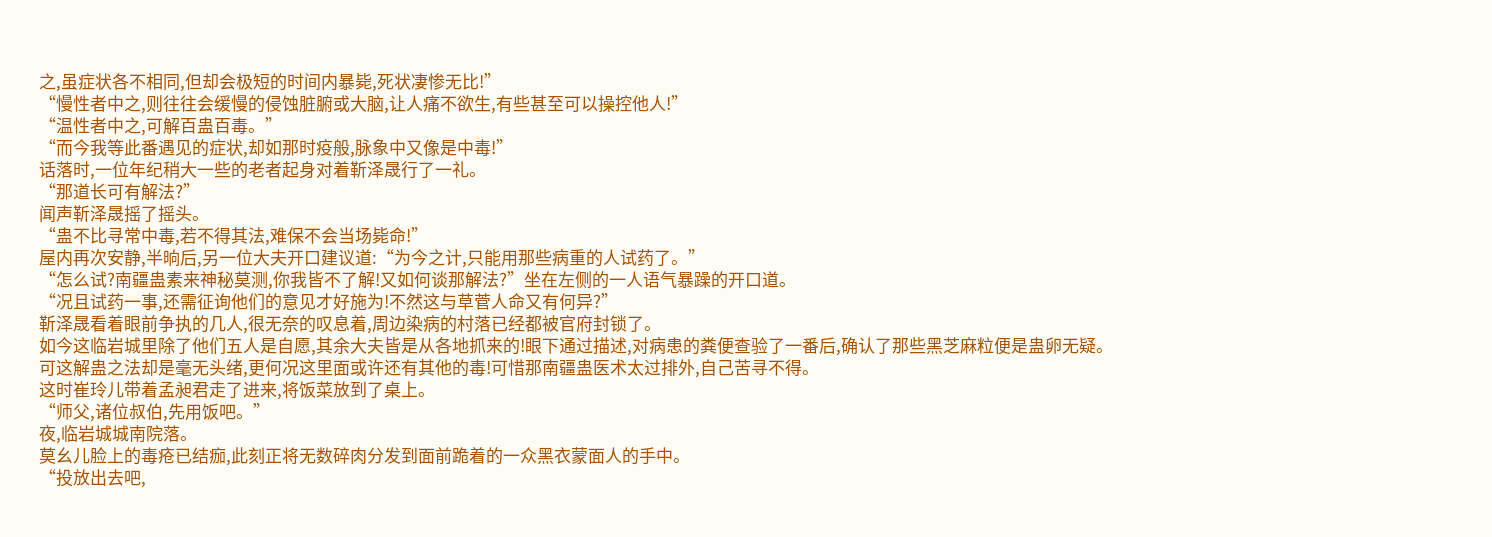之,虽症状各不相同,但却会极短的时间内暴毙,死状凄惨无比!”
“慢性者中之,则往往会缓慢的侵蚀脏腑或大脑,让人痛不欲生,有些甚至可以操控他人!”
“温性者中之,可解百蛊百毒。”
“而今我等此番遇见的症状,却如那时疫般,脉象中又像是中毒!”
话落时,一位年纪稍大一些的老者起身对着靳泽晟行了一礼。
“那道长可有解法?”
闻声靳泽晟摇了摇头。
“蛊不比寻常中毒,若不得其法,难保不会当场毙命!”
屋内再次安静,半晌后,另一位大夫开口建议道:“为今之计,只能用那些病重的人试药了。”
“怎么试?南疆蛊素来神秘莫测,你我皆不了解!又如何谈那解法?”坐在左侧的一人语气暴躁的开口道。
“况且试药一事,还需征询他们的意见才好施为!不然这与草菅人命又有何异?”
靳泽晟看着眼前争执的几人,很无奈的叹息着,周边染病的村落已经都被官府封锁了。
如今这临岩城里除了他们五人是自愿,其余大夫皆是从各地抓来的!眼下通过描述,对病患的粪便查验了一番后,确认了那些黑芝麻粒便是蛊卵无疑。
可这解蛊之法却是毫无头绪,更何况这里面或许还有其他的毒!可惜那南疆蛊医术太过排外,自己苦寻不得。
这时崔玲儿带着孟昶君走了进来,将饭菜放到了桌上。
“师父,诸位叔伯,先用饭吧。”
夜,临岩城城南院落。
莫幺儿脸上的毒疮已结痂,此刻正将无数碎肉分发到面前跪着的一众黑衣蒙面人的手中。
“投放出去吧,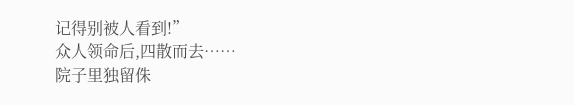记得别被人看到!”
众人领命后,四散而去……
院子里独留侏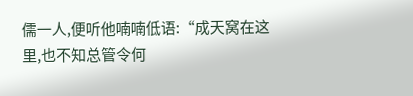儒一人,便听他喃喃低语:“成天窝在这里,也不知总管令何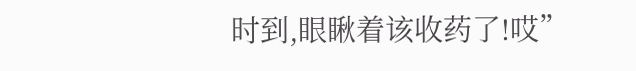时到,眼瞅着该收药了!哎”